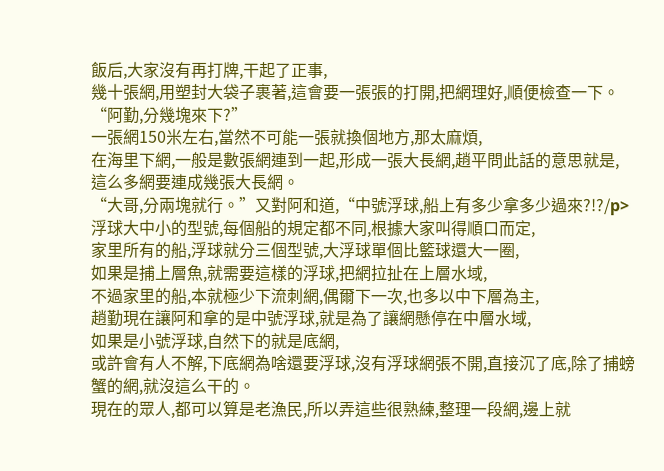飯后,大家沒有再打牌,干起了正事,
幾十張網,用塑封大袋子裹著,這會要一張張的打開,把網理好,順便檢查一下。
“阿勤,分幾塊來下?”
一張網150米左右,當然不可能一張就換個地方,那太麻煩,
在海里下網,一般是數張網連到一起,形成一張大長網,趙平問此話的意思就是,
這么多網要連成幾張大長網。
“大哥,分兩塊就行。”又對阿和道,“中號浮球,船上有多少拿多少過來?!?/p>
浮球大中小的型號,每個船的規定都不同,根據大家叫得順口而定,
家里所有的船,浮球就分三個型號,大浮球單個比籃球還大一圈,
如果是捕上層魚,就需要這樣的浮球,把網拉扯在上層水域,
不過家里的船,本就極少下流刺網,偶爾下一次,也多以中下層為主,
趙勤現在讓阿和拿的是中號浮球,就是為了讓網懸停在中層水域,
如果是小號浮球,自然下的就是底網,
或許會有人不解,下底網為啥還要浮球,沒有浮球網張不開,直接沉了底,除了捕螃蟹的網,就沒這么干的。
現在的眾人,都可以算是老漁民,所以弄這些很熟練,整理一段網,邊上就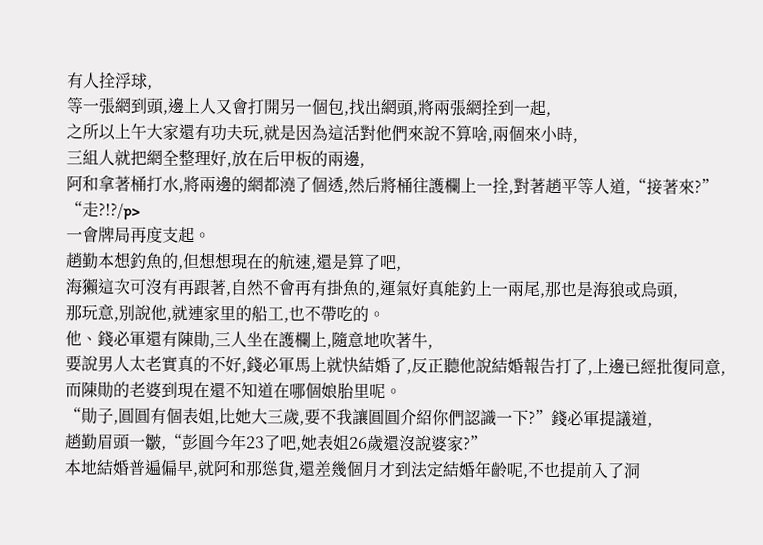有人拴浮球,
等一張網到頭,邊上人又會打開另一個包,找出網頭,將兩張網拴到一起,
之所以上午大家還有功夫玩,就是因為這活對他們來說不算啥,兩個來小時,
三組人就把網全整理好,放在后甲板的兩邊,
阿和拿著桶打水,將兩邊的網都澆了個透,然后將桶往護欄上一拴,對著趙平等人道,“接著來?”
“走?!?/p>
一會牌局再度支起。
趙勤本想釣魚的,但想想現在的航速,還是算了吧,
海獺這次可沒有再跟著,自然不會再有掛魚的,運氣好真能釣上一兩尾,那也是海狼或烏頭,
那玩意,別說他,就連家里的船工,也不帶吃的。
他、錢必軍還有陳勛,三人坐在護欄上,隨意地吹著牛,
要說男人太老實真的不好,錢必軍馬上就快結婚了,反正聽他說結婚報告打了,上邊已經批復同意,
而陳勛的老婆到現在還不知道在哪個娘胎里呢。
“勛子,圓圓有個表姐,比她大三歲,要不我讓圓圓介紹你們認識一下?”錢必軍提議道,
趙勤眉頭一皺,“彭圓今年23了吧,她表姐26歲還沒說婆家?”
本地結婚普遍偏早,就阿和那慫貨,還差幾個月才到法定結婚年齡呢,不也提前入了洞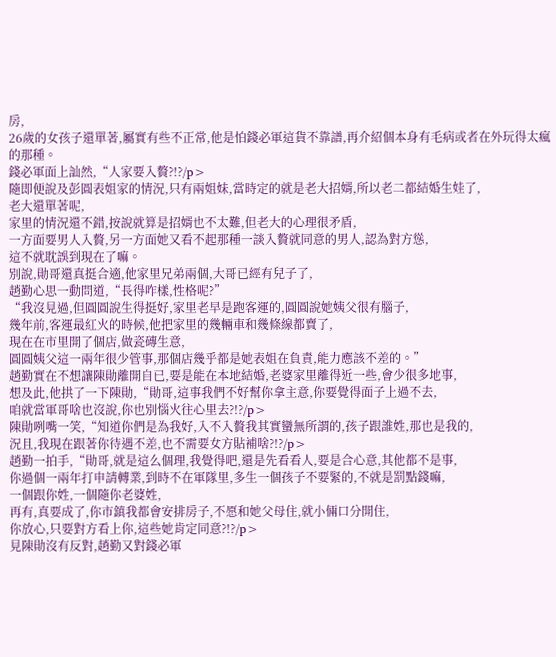房,
26歲的女孩子還單著,屬實有些不正常,他是怕錢必軍這貨不靠譜,再介紹個本身有毛病或者在外玩得太瘋的那種。
錢必軍面上訕然,“人家要入贅?!?/p>
隨即便說及彭圓表姐家的情況,只有兩姐妹,當時定的就是老大招婿,所以老二都結婚生娃了,
老大還單著呢,
家里的情況還不錯,按說就算是招婿也不太難,但老大的心理很矛盾,
一方面要男人入贅,另一方面她又看不起那種一談入贅就同意的男人,認為對方慫,
這不就耽誤到現在了嘛。
別說,勛哥還真挺合適,他家里兄弟兩個,大哥已經有兒子了,
趙勤心思一動問道,“長得咋樣,性格呢?”
“我沒見過,但圓圓說生得挺好,家里老早是跑客運的,圓圓說她姨父很有腦子,
幾年前,客運最紅火的時候,他把家里的幾輛車和幾條線都賣了,
現在在市里開了個店,做瓷磚生意,
圓圓姨父這一兩年很少管事,那個店幾乎都是她表姐在負責,能力應該不差的。”
趙勤實在不想讓陳勛離開自已,要是能在本地結婚,老婆家里離得近一些,會少很多地事,
想及此,他拱了一下陳勛,“勛哥,這事我們不好幫你拿主意,你要覺得面子上過不去,
咱就當軍哥啥也沒說,你也別惱火往心里去?!?/p>
陳勛咧嘴一笑,“知道你們是為我好,入不入贅我其實蠻無所謂的,孩子跟誰姓,那也是我的,
況且,我現在跟著你待遇不差,也不需要女方貼補啥?!?/p>
趙勤一拍手,“勛哥,就是這么個理,我覺得吧,還是先看看人,要是合心意,其他都不是事,
你過個一兩年打申請轉業,到時不在軍隊里,多生一個孩子不要緊的,不就是罰點錢嘛,
一個跟你姓,一個隨你老婆姓,
再有,真要成了,你市鎮我都會安排房子,不愿和她父母住,就小倆口分開住,
你放心,只要對方看上你,這些她肯定同意?!?/p>
見陳勛沒有反對,趙勤又對錢必軍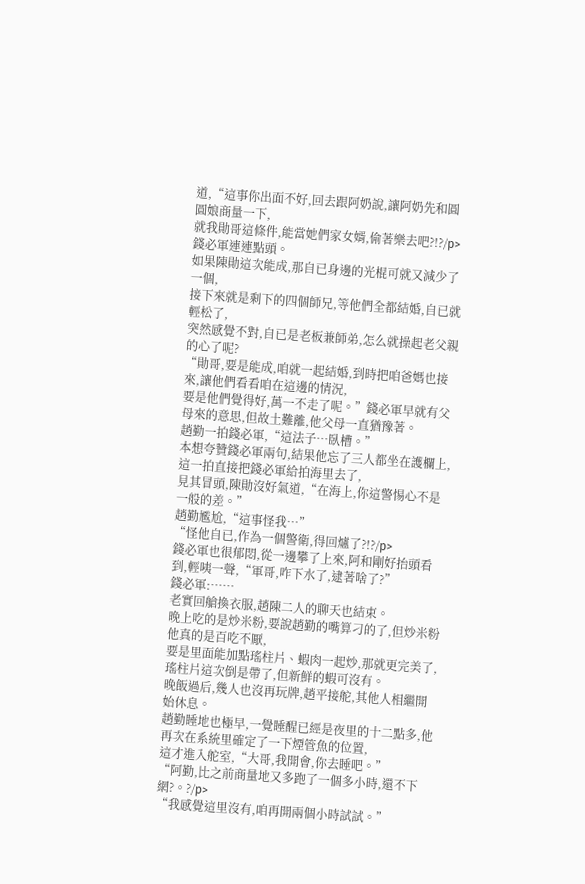道,“這事你出面不好,回去跟阿奶說,讓阿奶先和圓圓娘商量一下,
就我勛哥這條件,能當她們家女婿,偷著樂去吧?!?/p>
錢必軍連連點頭。
如果陳勛這次能成,那自已身邊的光棍可就又減少了一個,
接下來就是剩下的四個師兄,等他們全都結婚,自已就輕松了,
突然感覺不對,自已是老板兼師弟,怎么就操起老父親的心了呢?
“勛哥,要是能成,咱就一起結婚,到時把咱爸媽也接來,讓他們看看咱在這邊的情況,
要是他們覺得好,萬一不走了呢。”錢必軍早就有父母來的意思,但故土難離,他父母一直猶豫著。
趙勤一拍錢必軍,“這法子…臥槽。”
本想夸贊錢必軍兩句,結果他忘了三人都坐在護欄上,這一拍直接把錢必軍給拍海里去了,
見其冒頭,陳勛沒好氣道,“在海上,你這警惕心不是一般的差。”
趙勤尷尬,“這事怪我…”
“怪他自已,作為一個警衛,得回爐了?!?/p>
錢必軍也很郁悶,從一邊攀了上來,阿和剛好抬頭看到,輕咦一聲,“軍哥,咋下水了,逮著啥了?”
錢必軍:……
老實回艙換衣服,趙陳二人的聊天也結束。
晚上吃的是炒米粉,要說趙勤的嘴算刁的了,但炒米粉他真的是百吃不厭,
要是里面能加點瑤柱片、蝦肉一起炒,那就更完美了,
瑤柱片這次倒是帶了,但新鮮的蝦可沒有。
晚飯過后,幾人也沒再玩牌,趙平接舵,其他人相繼開始休息。
趙勤睡地也極早,一覺睡醒已經是夜里的十二點多,他再次在系統里確定了一下煙管魚的位置,
這才進入舵室,“大哥,我開會,你去睡吧。”
“阿勤,比之前商量地又多跑了一個多小時,還不下網?。?/p>
“我感覺這里沒有,咱再開兩個小時試試。”